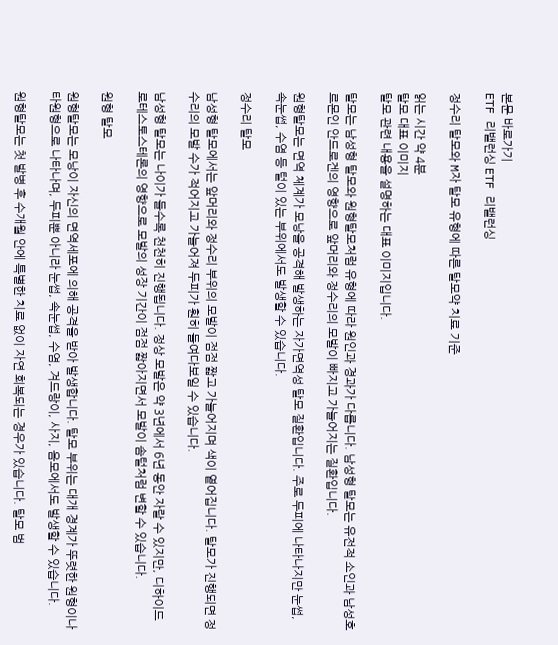본문 바로가기
ETF 리밸런싱 ETF 리밸런싱

정수리 탈모와 M자 탈모 유형에 따른 탈모약 치료 기준

읽는 시간 약 4분
탈모 대표 이미지
탈모 관련 내용을 설명하는 대표 이미지입니다.

탈모는 남성형 탈모와 원형탈모처럼 유형에 따라 원인과 경과가 다릅니다. 남성형 탈모는 유전적 소인과 남성호르몬인 안드로겐의 영향으로 앞머리와 정수리의 모발이 빠지고 가늘어지는 질환입니다.

원형탈모는 면역 체계가 모낭을 공격해 발생하는 자가면역성 탈모 질환입니다. 주로 두피에 나타나지만 눈썹, 속눈썹, 수염 등 털이 있는 부위에서도 발생할 수 있습니다.

정수리 탈모

남성형 탈모에서는 앞머리와 정수리 부위의 모발이 점점 짧고 가늘어지며 색이 옅어집니다. 탈모가 진행되면 정수리의 모발 수가 적어지고 가늘어져 두피가 훤히 들여다보일 수 있습니다.

남성형 탈모는 나이가 들수록 천천히 진행됩니다. 정상 모발은 약 3년에서 6년 동안 자랄 수 있지만, 디하이드로테스토스테론의 영향으로 모발의 성장 기간이 점점 짧아지면서 모발이 솜털처럼 변할 수 있습니다.

원형 탈모

원형탈모는 모낭이 자신의 면역세포에 의해 공격을 받아 발생합니다. 탈모 부위는 대개 경계가 뚜렷한 원형이나 타원형으로 나타나며, 두피뿐 아니라 눈썹, 속눈썹, 수염, 겨드랑이, 사지, 음모에서도 발생할 수 있습니다.

원형탈모는 첫 발병 후 수개월 안에 특별한 치료 없이 자연 회복되는 경우가 있습니다. 탈모 범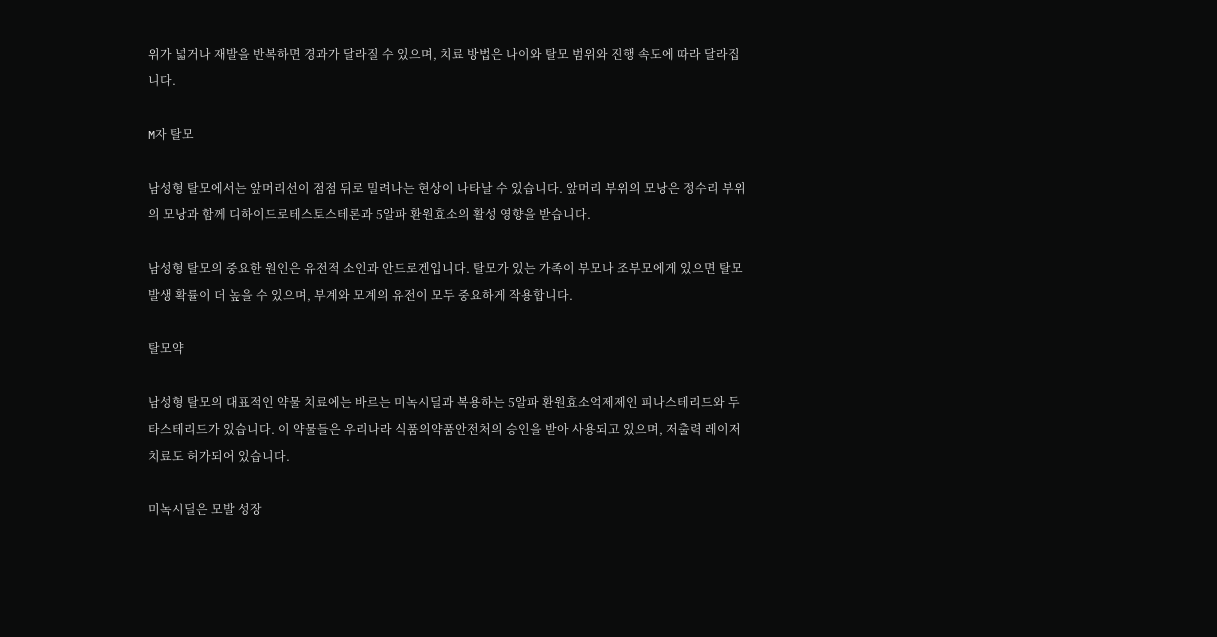위가 넓거나 재발을 반복하면 경과가 달라질 수 있으며, 치료 방법은 나이와 탈모 범위와 진행 속도에 따라 달라집니다.

M자 탈모

남성형 탈모에서는 앞머리선이 점점 뒤로 밀려나는 현상이 나타날 수 있습니다. 앞머리 부위의 모낭은 정수리 부위의 모낭과 함께 디하이드로테스토스테론과 5알파 환원효소의 활성 영향을 받습니다.

남성형 탈모의 중요한 원인은 유전적 소인과 안드로겐입니다. 탈모가 있는 가족이 부모나 조부모에게 있으면 탈모 발생 확률이 더 높을 수 있으며, 부계와 모계의 유전이 모두 중요하게 작용합니다.

탈모약

남성형 탈모의 대표적인 약물 치료에는 바르는 미녹시딜과 복용하는 5알파 환원효소억제제인 피나스테리드와 두타스테리드가 있습니다. 이 약물들은 우리나라 식품의약품안전처의 승인을 받아 사용되고 있으며, 저출력 레이저 치료도 허가되어 있습니다.

미녹시딜은 모발 성장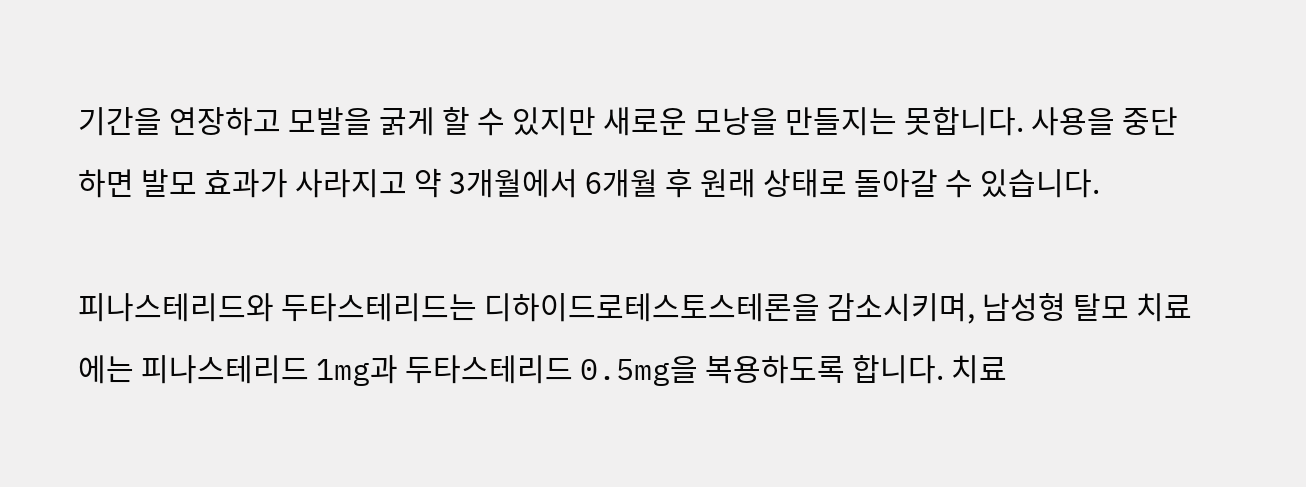기간을 연장하고 모발을 굵게 할 수 있지만 새로운 모낭을 만들지는 못합니다. 사용을 중단하면 발모 효과가 사라지고 약 3개월에서 6개월 후 원래 상태로 돌아갈 수 있습니다.

피나스테리드와 두타스테리드는 디하이드로테스토스테론을 감소시키며, 남성형 탈모 치료에는 피나스테리드 1mg과 두타스테리드 0.5mg을 복용하도록 합니다. 치료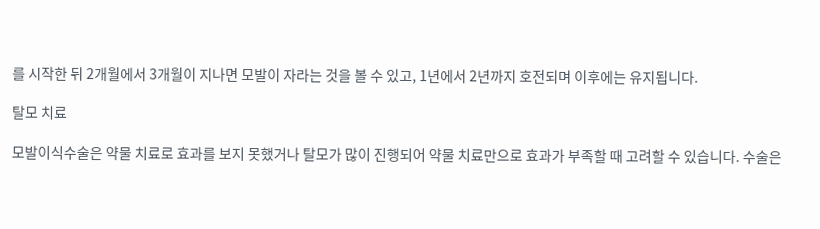를 시작한 뒤 2개월에서 3개월이 지나면 모발이 자라는 것을 볼 수 있고, 1년에서 2년까지 호전되며 이후에는 유지됩니다.

탈모 치료

모발이식수술은 약물 치료로 효과를 보지 못했거나 탈모가 많이 진행되어 약물 치료만으로 효과가 부족할 때 고려할 수 있습니다. 수술은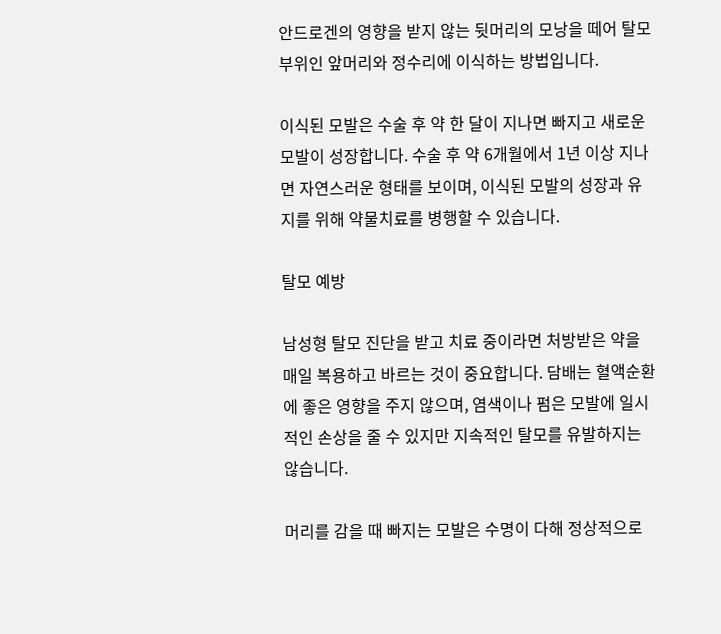안드로겐의 영향을 받지 않는 뒷머리의 모낭을 떼어 탈모 부위인 앞머리와 정수리에 이식하는 방법입니다.

이식된 모발은 수술 후 약 한 달이 지나면 빠지고 새로운 모발이 성장합니다. 수술 후 약 6개월에서 1년 이상 지나면 자연스러운 형태를 보이며, 이식된 모발의 성장과 유지를 위해 약물치료를 병행할 수 있습니다.

탈모 예방

남성형 탈모 진단을 받고 치료 중이라면 처방받은 약을 매일 복용하고 바르는 것이 중요합니다. 담배는 혈액순환에 좋은 영향을 주지 않으며, 염색이나 펌은 모발에 일시적인 손상을 줄 수 있지만 지속적인 탈모를 유발하지는 않습니다.

머리를 감을 때 빠지는 모발은 수명이 다해 정상적으로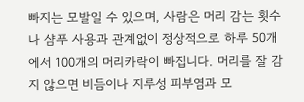빠지는 모발일 수 있으며, 사람은 머리 감는 횟수나 샴푸 사용과 관계없이 정상적으로 하루 50개에서 100개의 머리카락이 빠집니다. 머리를 잘 감지 않으면 비듬이나 지루성 피부염과 모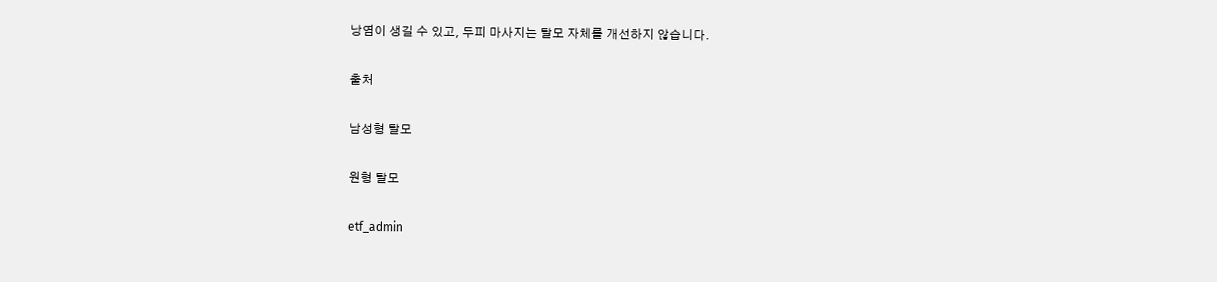낭염이 생길 수 있고, 두피 마사지는 탈모 자체를 개선하지 않습니다.

출처

남성형 탈모

원형 탈모

etf_admin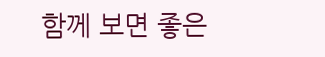함께 보면 좋은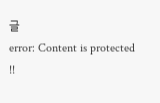글
error: Content is protected !!